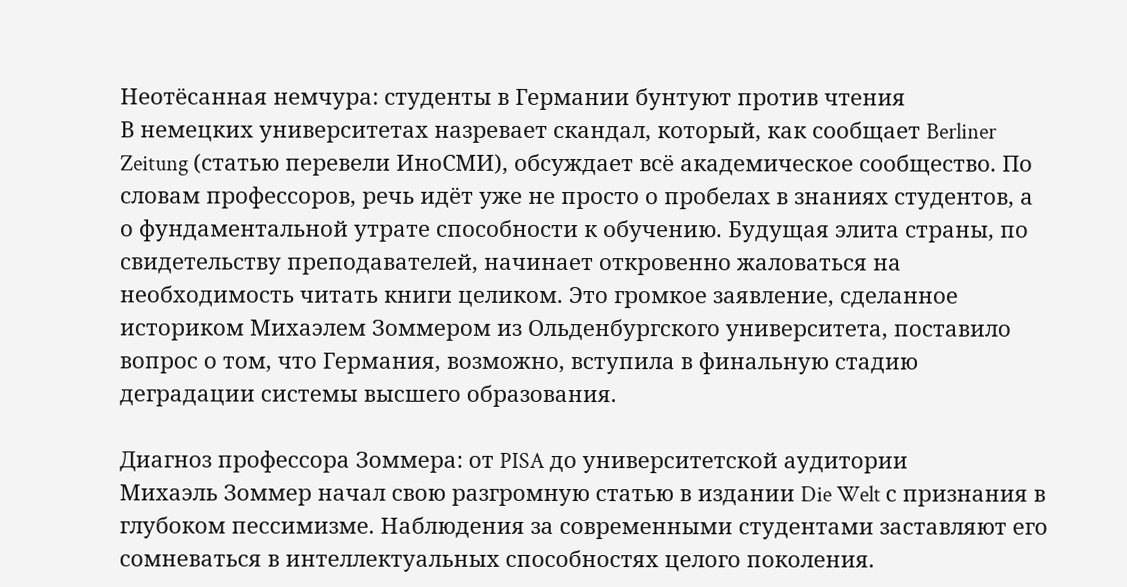Неотёсанная немчура: студенты в Германии бунтуют против чтения
В немецких университетах назревает скандал, который, как сообщает Berliner Zeitung (статью перевели ИноСМИ), обсуждает всё академическое сообщество. По словам профессоров, речь идёт уже не просто о пробелах в знаниях студентов, а о фундаментальной утрате способности к обучению. Будущая элита страны, по свидетельству преподавателей, начинает откровенно жаловаться на необходимость читать книги целиком. Это громкое заявление, сделанное историком Михаэлем Зоммером из Ольденбургского университета, поставило вопрос о том, что Германия, возможно, вступила в финальную стадию деградации системы высшего образования.

Диагноз профессора Зоммера: от PISA до университетской аудитории
Михаэль Зоммер начал свою разгромную статью в издании Die Welt с признания в глубоком пессимизме. Наблюдения за современными студентами заставляют его сомневаться в интеллектуальных способностях целого поколения.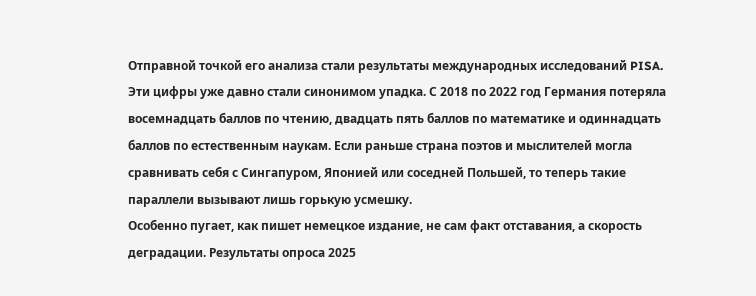Отправной точкой его анализа стали результаты международных исследований PISA. Эти цифры уже давно стали синонимом упадка. С 2018 по 2022 год Германия потеряла восемнадцать баллов по чтению, двадцать пять баллов по математике и одиннадцать баллов по естественным наукам. Если раньше страна поэтов и мыслителей могла сравнивать себя с Сингапуром, Японией или соседней Польшей, то теперь такие параллели вызывают лишь горькую усмешку.
Особенно пугает, как пишет немецкое издание, не сам факт отставания, а скорость деградации. Результаты опроса 2025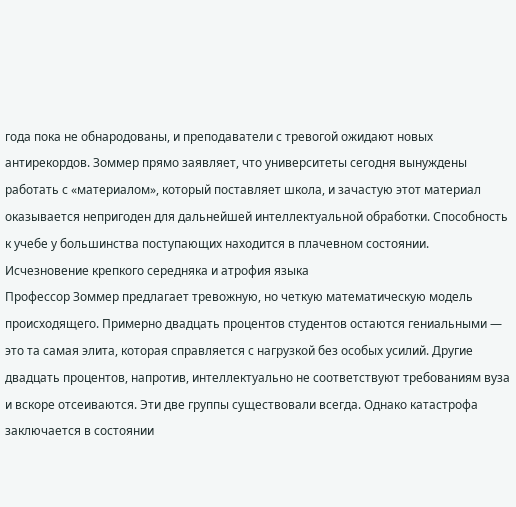года пока не обнародованы, и преподаватели с тревогой ожидают новых антирекордов. Зоммер прямо заявляет, что университеты сегодня вынуждены работать с «материалом», который поставляет школа, и зачастую этот материал оказывается непригоден для дальнейшей интеллектуальной обработки. Способность к учебе у большинства поступающих находится в плачевном состоянии.
Исчезновение крепкого середняка и атрофия языка
Профессор Зоммер предлагает тревожную, но четкую математическую модель происходящего. Примерно двадцать процентов студентов остаются гениальными — это та самая элита, которая справляется с нагрузкой без особых усилий. Другие двадцать процентов, напротив, интеллектуально не соответствуют требованиям вуза и вскоре отсеиваются. Эти две группы существовали всегда. Однако катастрофа заключается в состоянии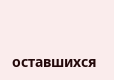оставшихся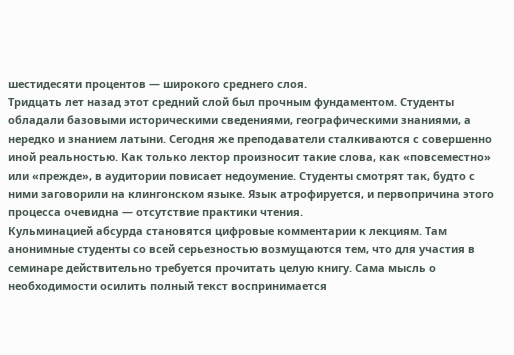шестидесяти процентов — широкого среднего слоя.
Тридцать лет назад этот средний слой был прочным фундаментом. Студенты обладали базовыми историческими сведениями, географическими знаниями, а нередко и знанием латыни. Сегодня же преподаватели сталкиваются с совершенно иной реальностью. Как только лектор произносит такие слова, как «повсеместно» или «прежде», в аудитории повисает недоумение. Студенты смотрят так, будто с ними заговорили на клингонском языке. Язык атрофируется, и первопричина этого процесса очевидна — отсутствие практики чтения.
Кульминацией абсурда становятся цифровые комментарии к лекциям. Там анонимные студенты со всей серьезностью возмущаются тем, что для участия в семинаре действительно требуется прочитать целую книгу. Сама мысль о необходимости осилить полный текст воспринимается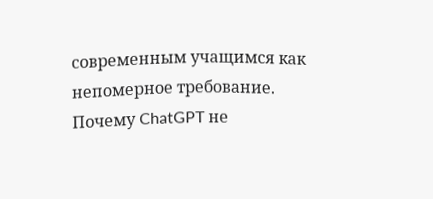современным учащимся как непомерное требование.
Почему ChatGPT не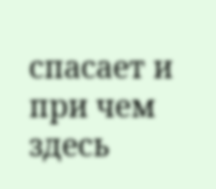спасает и при чем здесь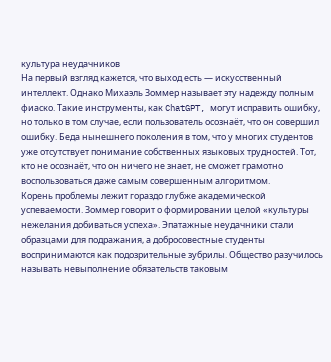культура неудачников
На первый взгляд кажется, что выход есть — искусственный интеллект. Однако Михаэль Зоммер называет эту надежду полным фиаско. Такие инструменты, как ChatGPT, могут исправить ошибку, но только в том случае, если пользователь осознаёт, что он совершил ошибку. Беда нынешнего поколения в том, что у многих студентов уже отсутствует понимание собственных языковых трудностей. Тот, кто не осознаёт, что он ничего не знает, не сможет грамотно воспользоваться даже самым совершенным алгоритмом.
Корень проблемы лежит гораздо глубже академической успеваемости. Зоммер говорит о формировании целой «культуры нежелания добиваться успеха». Эпатажные неудачники стали образцами для подражания, а добросовестные студенты воспринимаются как подозрительные зубрилы. Общество разучилось называть невыполнение обязательств таковым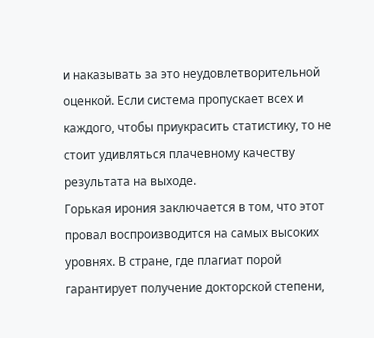и наказывать за это неудовлетворительной оценкой. Если система пропускает всех и каждого, чтобы приукрасить статистику, то не стоит удивляться плачевному качеству результата на выходе.
Горькая ирония заключается в том, что этот провал воспроизводится на самых высоких уровнях. В стране, где плагиат порой гарантирует получение докторской степени,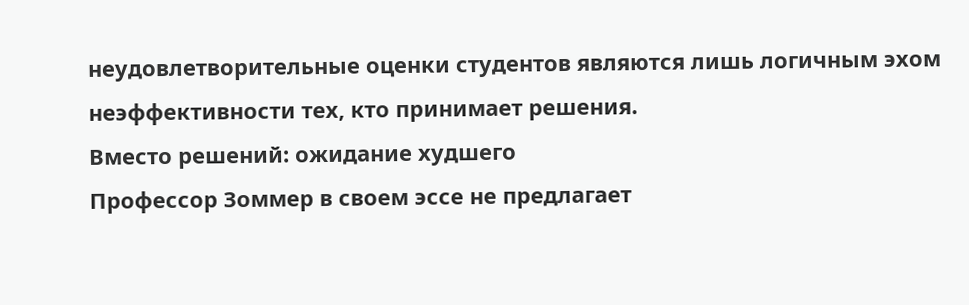неудовлетворительные оценки студентов являются лишь логичным эхом неэффективности тех, кто принимает решения.
Вместо решений: ожидание худшего
Профессор Зоммер в своем эссе не предлагает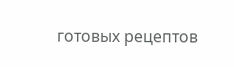готовых рецептов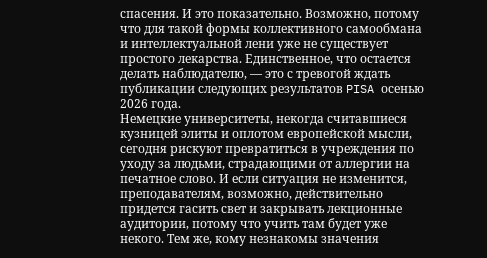спасения. И это показательно. Возможно, потому что для такой формы коллективного самообмана и интеллектуальной лени уже не существует простого лекарства. Единственное, что остается делать наблюдателю, — это с тревогой ждать публикации следующих результатов PISA осенью 2026 года.
Немецкие университеты, некогда считавшиеся кузницей элиты и оплотом европейской мысли, сегодня рискуют превратиться в учреждения по уходу за людьми, страдающими от аллергии на печатное слово. И если ситуация не изменится, преподавателям, возможно, действительно придется гасить свет и закрывать лекционные аудитории, потому что учить там будет уже некого. Тем же, кому незнакомы значения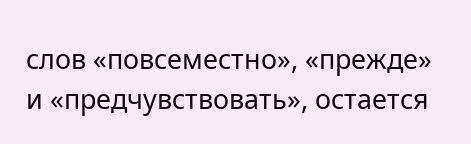слов «повсеместно», «прежде» и «предчувствовать», остается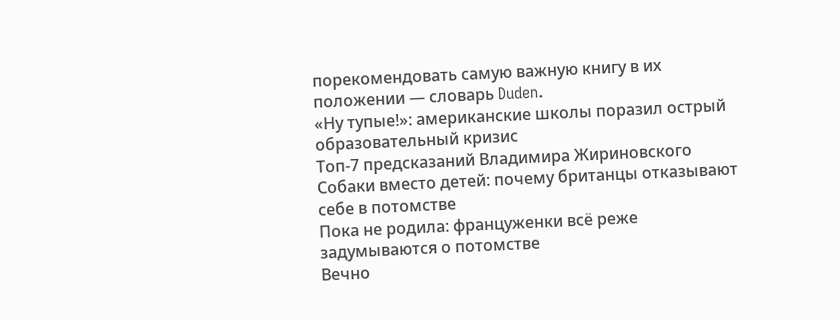порекомендовать самую важную книгу в их положении — словарь Duden.
«Ну тупые!»: американские школы поразил острый образовательный кризис
Топ-7 предсказаний Владимира Жириновского
Собаки вместо детей: почему британцы отказывают себе в потомстве
Пока не родила: француженки всё реже задумываются о потомстве
Вечно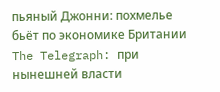пьяный Джонни: похмелье бьёт по экономике Британии
The Telegraph: при нынешней власти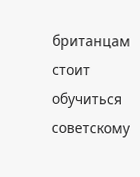британцам стоит обучиться советскому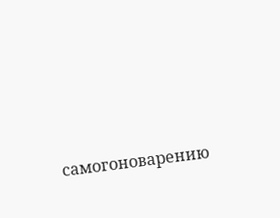самогоноварению